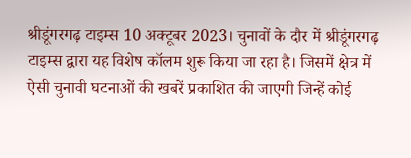श्रीडूंगरगढ़ टाइम्स 10 अक्टूबर 2023। चुनावों के दौर में श्रीडूंगरगढ़ टाइम्स द्वारा यह विशेष कॉलम शुरू किया जा रहा है। जिसमें क्षेत्र में ऐसी चुनावी घटनाओं की खबरें प्रकाशित की जाएगी जिन्हें कोई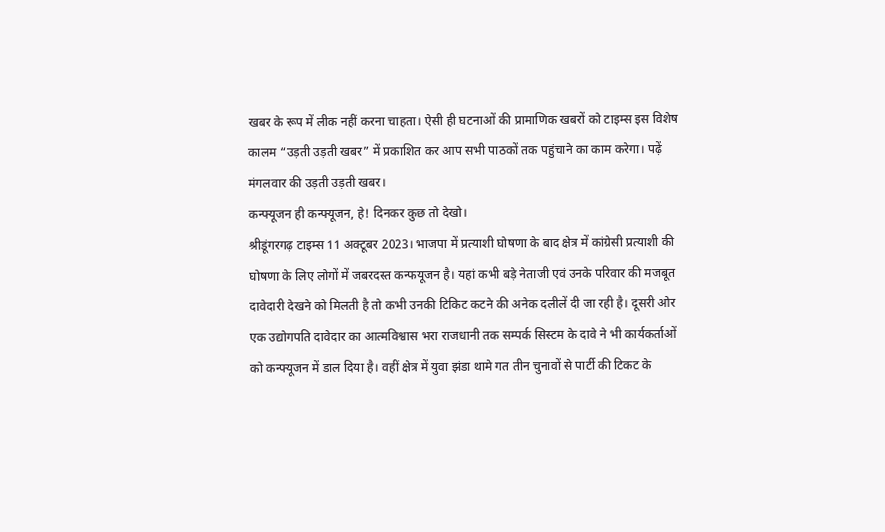खबर के रूप में लीक नहीं करना चाहता। ऐसी ही घटनाओं की प्रामाणिक खबरों को टाइम्स इस विशेष कालम “उड़ती उड़ती खबर” में प्रकाशित कर आप सभी पाठकों तक पहुंचाने का काम करेगा। पढ़ें मंगलवार की उड़ती उड़ती खबर।
कन्फ्यूजन ही कन्फ्यूजन, हे! दिनकर कुछ तो देखो।
श्रीडूंगरगढ़ टाइम्स 11 अक्टूबर 2023। भाजपा में प्रत्याशी घोषणा के बाद क्षेत्र में कांग्रेसी प्रत्याशी की घोषणा के लिए लोगों में जबरदस्त कन्फयूजन है। यहां कभी बड़े नेताजी एवं उनके परिवार की मजबूत दावेदारी देखने को मिलती है तो कभी उनकी टिकिट कटने की अनेक दलीलें दी जा रही है। दूसरी ओर एक उद्योगपति दावेदार का आत्मविश्वास भरा राजधानी तक सम्पर्क सिस्टम के दावे ने भी कार्यकर्ताओं को कन्फ्यूजन में डाल दिया है। वहीं क्षेत्र में युवा झंडा थामे गत तीन चुनावों से पार्टी की टिकट के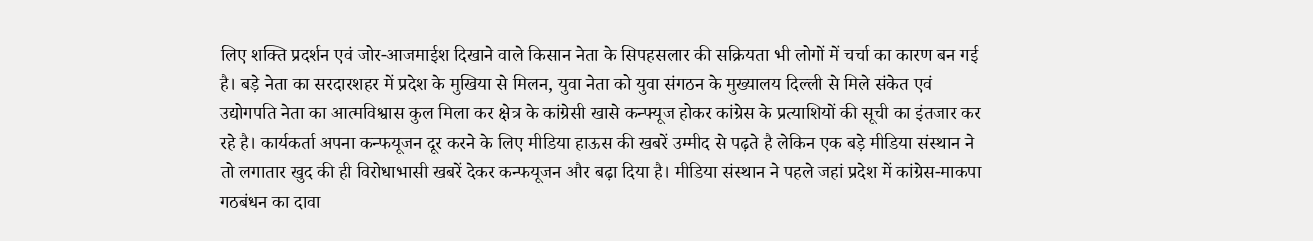लिए शक्ति प्रदर्शन एवं जोर-आजमाईश दिखाने वाले किसान नेता के सिपहसलार की सक्रियता भी लोगों में चर्चा का कारण बन गई है। बड़े नेता का सरदारशहर में प्रदेश के मुखिया से मिलन, युवा नेता को युवा संगठन के मुख्यालय दिल्ली से मिले संकेत एवं उद्योगपति नेता का आत्मविश्वास कुल मिला कर क्षेत्र के कांग्रेसी खासे कन्फ्यूज होकर कांग्रेस के प्रत्याशियों की सूची का इंतजार कर रहे है। कार्यकर्ता अपना कन्फयूजन दूर करने के लिए मीडिया हाऊस की खबरें उम्मीद से पढ़ते है लेकिन एक बड़े मीडिया संस्थान ने तो लगातार खुद की ही विरोधाभासी खबरें देकर कन्फयूजन और बढ़ा दिया है। मीडिया संस्थान ने पहले जहां प्रदेश में कांग्रेस-माकपा गठबंधन का दावा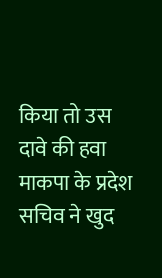किया तो उस दावे की हवा माकपा के प्रदेश सचिव ने खुद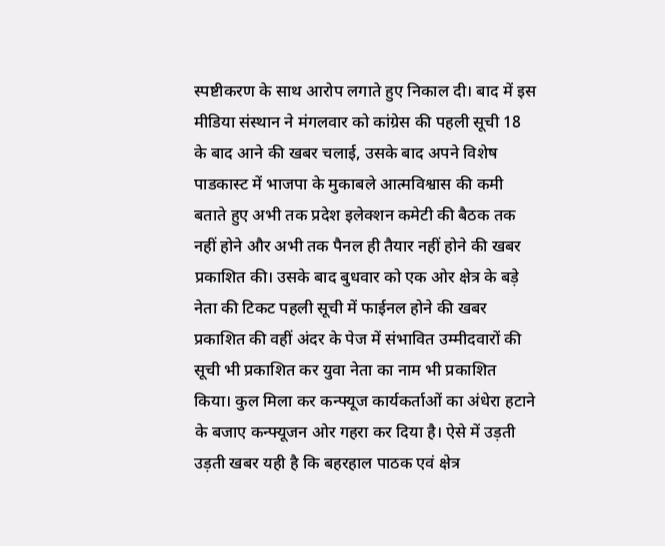स्पष्टीकरण के साथ आरोप लगाते हुए निकाल दी। बाद में इस मीडिया संस्थान ने मंगलवार को कांग्रेस की पहली सूची 18 के बाद आने की खबर चलाई, उसके बाद अपने विशेष पाडकास्ट में भाजपा के मुकाबले आत्मविश्वास की कमी बताते हुए अभी तक प्रदेश इलेक्शन कमेटी की बैठक तक नहीं होने और अभी तक पैनल ही तैयार नहीं होने की खबर प्रकाशित की। उसके बाद बुधवार को एक ओर क्षेत्र के बड़े नेता की टिकट पहली सूची में फाईनल होने की खबर प्रकाशित की वहीं अंदर के पेज में संभावित उम्मीदवारों की सूची भी प्रकाशित कर युवा नेता का नाम भी प्रकाशित किया। कुल मिला कर कन्फ्यूज कार्यकर्ताओं का अंधेरा हटाने के बजाए कन्फ्यूजन ओर गहरा कर दिया है। ऐसे में उड़ती उड़ती खबर यही है कि बहरहाल पाठक एवं क्षेत्र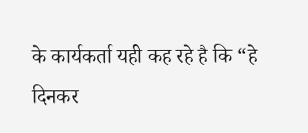के कार्यकर्ता यही कह रहे है कि “हे दिनकर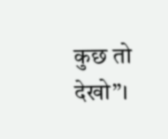कुछ तो देखो”।